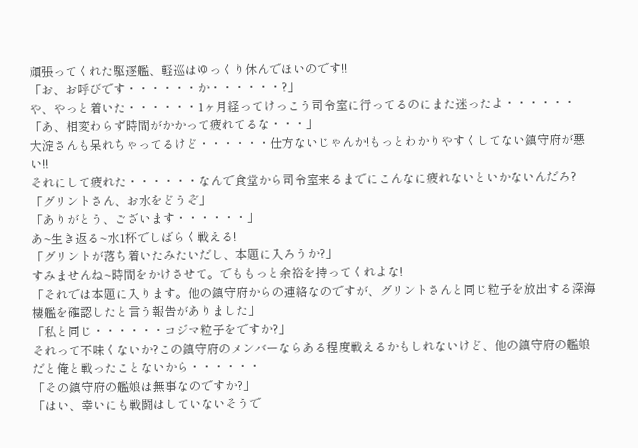頑張ってくれた駆逐艦、軽巡はゆっくり休んでほいのです!!
「お、お呼びです・・・・・・か・・・・・・?」
や、やっと着いた・・・・・・1ヶ月経ってけっこう司令室に行ってるのにまた迷ったよ・・・・・・
「あ、相変わらず時間がかかって疲れてるな・・・」
大淀さんも呆れちゃってるけど・・・・・・仕方ないじゃんか!もっとわかりやすくしてない鎮守府が悪い!!
それにして疲れた・・・・・・なんで食堂から司令室来るまでにこんなに疲れないといかないんだろ?
「グリントさん、お水をどうぞ」
「ありがとう、ございます・・・・・・」
あ~生き返る~水1杯でしばらく戦える!
「グリントが落ち着いたみたいだし、本題に入ろうか?」
すみませんね~時間をかけさせて。でももっと余裕を持ってくれよな!
「それでは本題に入ります。他の鎮守府からの連絡なのですが、グリントさんと同じ粒子を放出する深海棲艦を確認したと言う報告がありました」
「私と同じ・・・・・・コジマ粒子をですか?」
それって不味くないか?この鎮守府のメンバーならある程度戦えるかもしれないけど、他の鎮守府の艦娘だと俺と戦ったことないから・・・・・・
「その鎮守府の艦娘は無事なのですか?」
「はい、幸いにも戦闘はしていないそうで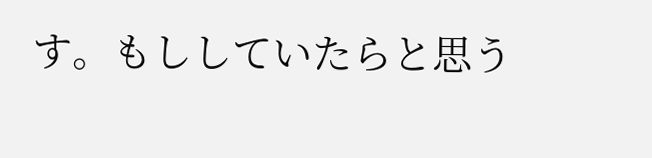す。もししていたらと思う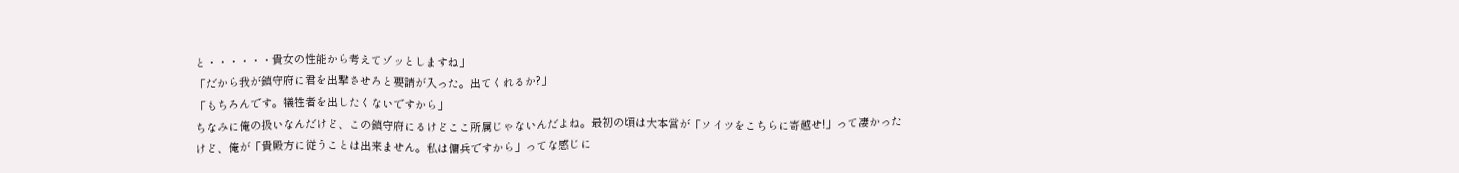と・・・・・・貴女の性能から考えてゾッとしますね」
「だから我が鎮守府に君を出撃させろと要請が入った。出てくれるか?」
「もちろんです。犠牲者を出したくないですから」
ちなみに俺の扱いなんだけど、この鎮守府にるけどここ所属じゃないんだよね。最初の頃は大本営が「ソイツをこちらに寄越せ!」って凄かったけど、俺が「貴殿方に従うことは出来ません。私は傭兵ですから」ってな感じに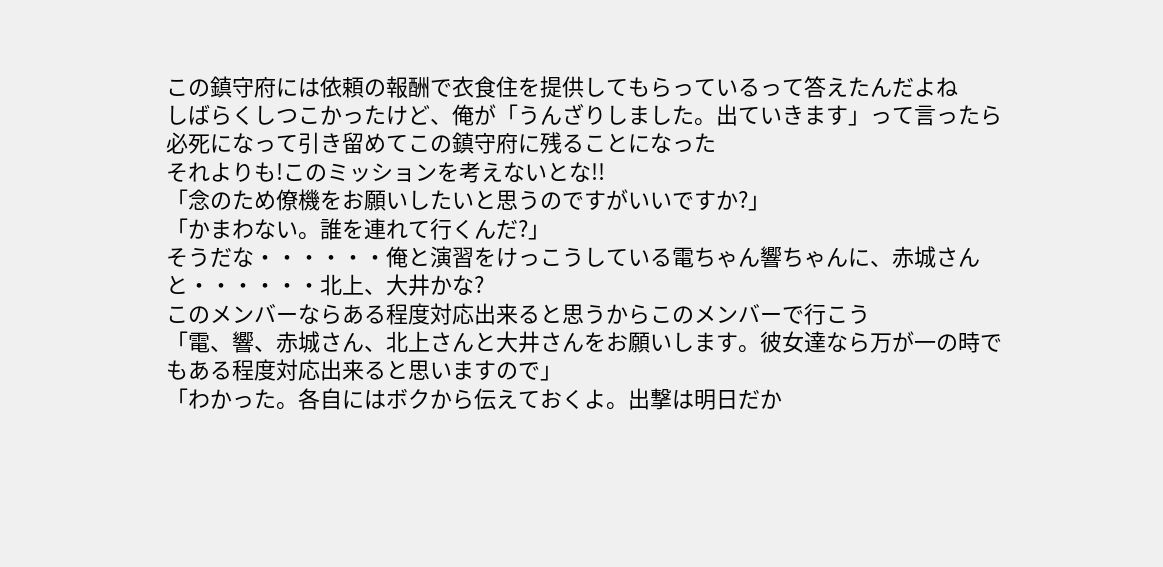この鎮守府には依頼の報酬で衣食住を提供してもらっているって答えたんだよね
しばらくしつこかったけど、俺が「うんざりしました。出ていきます」って言ったら必死になって引き留めてこの鎮守府に残ることになった
それよりも!このミッションを考えないとな!!
「念のため僚機をお願いしたいと思うのですがいいですか?」
「かまわない。誰を連れて行くんだ?」
そうだな・・・・・・俺と演習をけっこうしている電ちゃん響ちゃんに、赤城さんと・・・・・・北上、大井かな?
このメンバーならある程度対応出来ると思うからこのメンバーで行こう
「電、響、赤城さん、北上さんと大井さんをお願いします。彼女達なら万が一の時でもある程度対応出来ると思いますので」
「わかった。各自にはボクから伝えておくよ。出撃は明日だか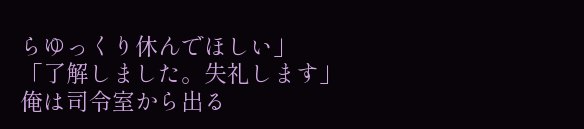らゆっくり休んでほしい」
「了解しました。失礼します」
俺は司令室から出る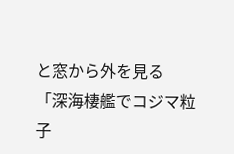と窓から外を見る
「深海棲艦でコジマ粒子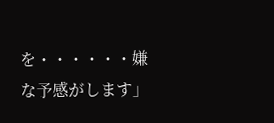を・・・・・・嫌な予感がします」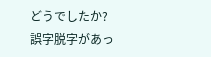どうでしたか?
誤字脱字があっ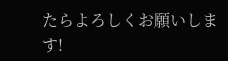たらよろしくお願いします!